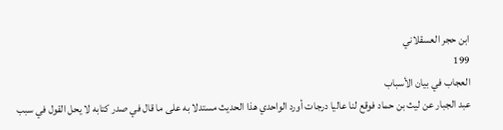ابن حجر العسقلاني
199
العجاب في بيان الأسباب
عبد الجبار عن ليث بن حماد فوقع لنا عاليا درجات أورد الواحدي هذا الحديث مستدلا به على ما قال في صدر كتابه لا يحل القول في سبب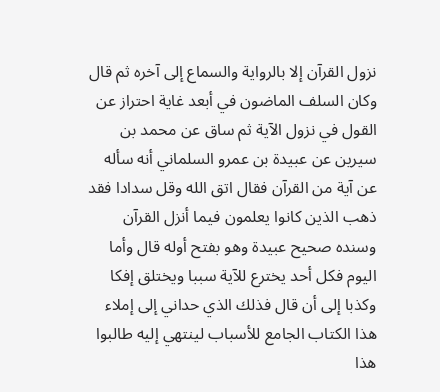نزول القرآن إلا بالرواية والسماع إلى آخره ثم قال وكان السلف الماضون في أبعد غاية احتراز عن القول في نزول الآية ثم ساق عن محمد بن سيرين عن عبيدة بن عمرو السلماني أنه سأله عن آية من القرآن فقال اتق الله وقل سدادا فقد ذهب الذين كانوا يعلمون فيما أنزل القرآن وسنده صحيح عبيدة وهو بفتح أوله قال وأما اليوم فكل أحد يخترع للآية سببا ويختلق إفكا وكذبا إلى أن قال فذلك الذي حداني إلى إملاء هذا الكتاب الجامع للأسباب لينتهي إليه طالبوا هذا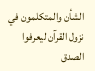الشأن والمتكلمون في نزول القرآن ليعرفوا الصدق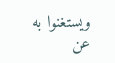ويستغنوا به عن